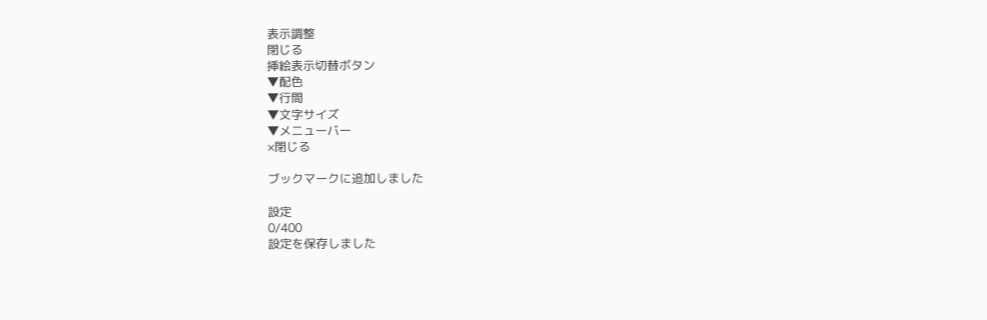表示調整
閉じる
挿絵表示切替ボタン
▼配色
▼行間
▼文字サイズ
▼メニューバー
×閉じる

ブックマークに追加しました

設定
0/400
設定を保存しました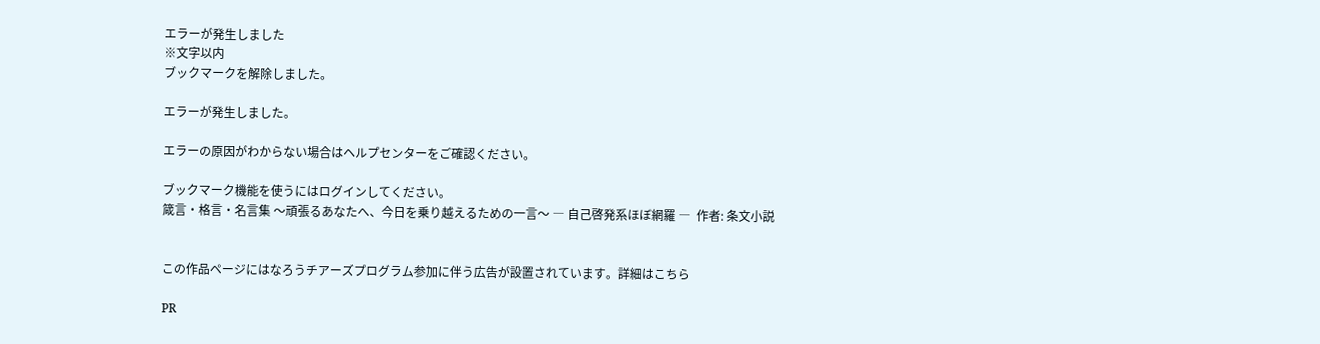エラーが発生しました
※文字以内
ブックマークを解除しました。

エラーが発生しました。

エラーの原因がわからない場合はヘルプセンターをご確認ください。

ブックマーク機能を使うにはログインしてください。
箴言・格言・名言集 〜頑張るあなたへ、今日を乗り越えるための一言〜 ― 自己啓発系ほぼ網羅 ―  作者: 条文小説


この作品ページにはなろうチアーズプログラム参加に伴う広告が設置されています。詳細はこちら

PR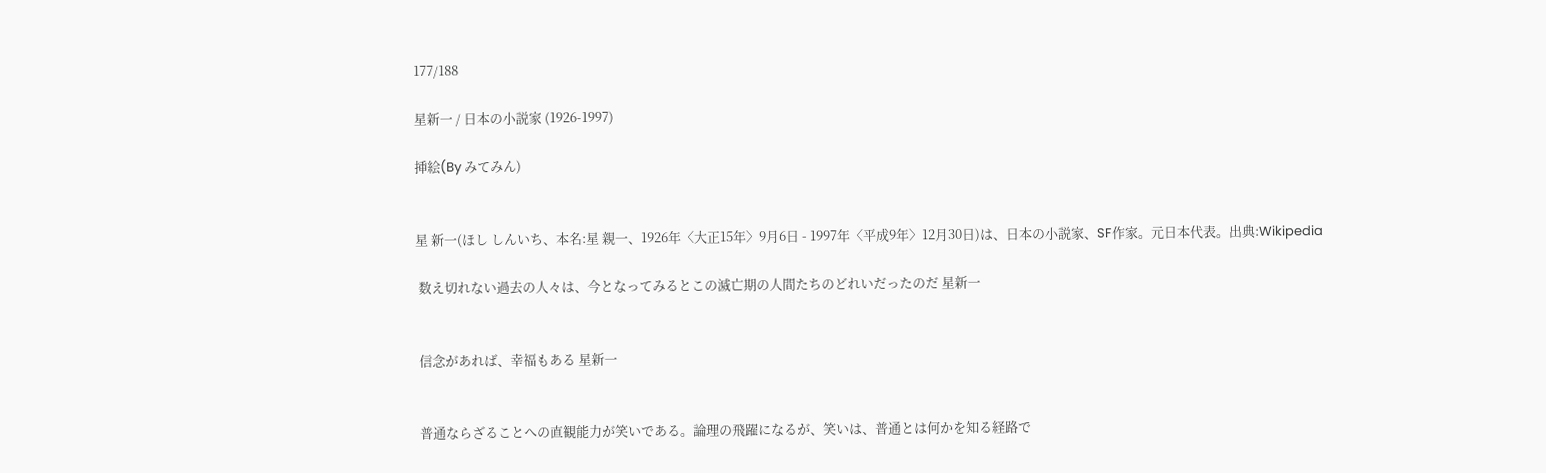177/188

星新一 / 日本の小説家 (1926-1997)

挿絵(By みてみん)


星 新一(ほし しんいち、本名:星 親一、1926年〈大正15年〉9月6日 - 1997年〈平成9年〉12月30日)は、日本の小説家、SF作家。元日本代表。出典:Wikipedia

 数え切れない過去の人々は、今となってみるとこの滅亡期の人間たちのどれいだったのだ 星新一


 信念があれば、幸福もある 星新一


 普通ならざることへの直観能力が笑いである。論理の飛躍になるが、笑いは、普通とは何かを知る経路で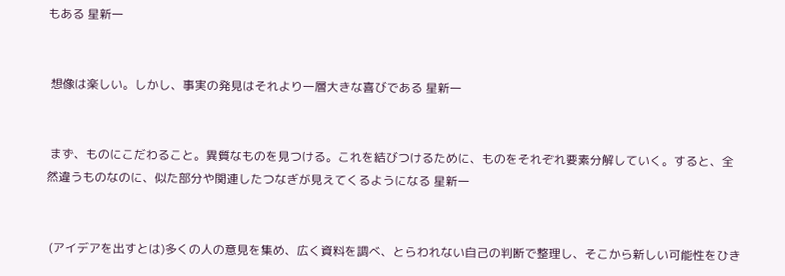もある 星新一


 想像は楽しい。しかし、事実の発見はそれより一層大きな喜びである 星新一


 まず、ものにこだわること。異質なものを見つける。これを結びつけるために、ものをそれぞれ要素分解していく。すると、全然違うものなのに、似た部分や関連したつなぎが見えてくるようになる 星新一


 (アイデアを出すとは)多くの人の意見を集め、広く資料を調べ、とらわれない自己の判断で整理し、そこから新しい可能性をひき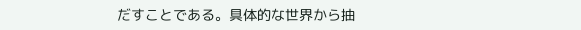だすことである。具体的な世界から抽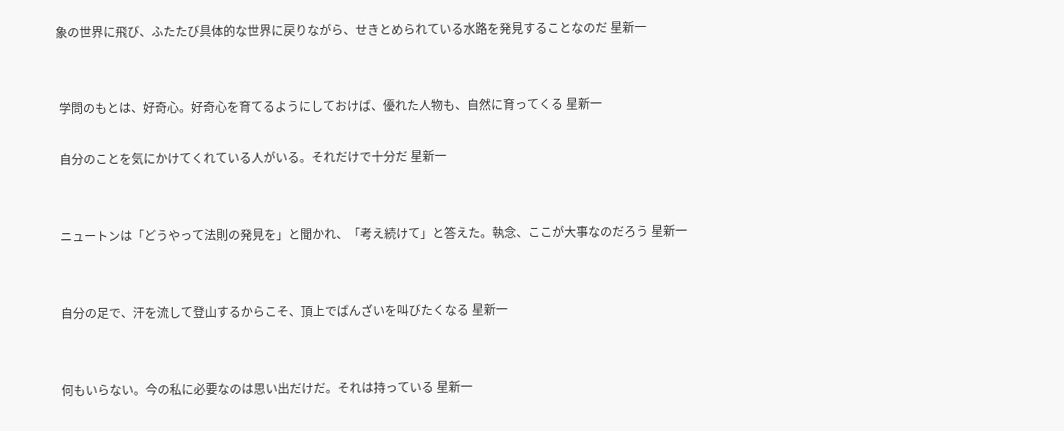象の世界に飛び、ふたたび具体的な世界に戻りながら、せきとめられている水路を発見することなのだ 星新一


 学問のもとは、好奇心。好奇心を育てるようにしておけば、優れた人物も、自然に育ってくる 星新一

 自分のことを気にかけてくれている人がいる。それだけで十分だ 星新一


 ニュートンは「どうやって法則の発見を」と聞かれ、「考え続けて」と答えた。執念、ここが大事なのだろう 星新一


 自分の足で、汗を流して登山するからこそ、頂上でばんざいを叫びたくなる 星新一


 何もいらない。今の私に必要なのは思い出だけだ。それは持っている 星新一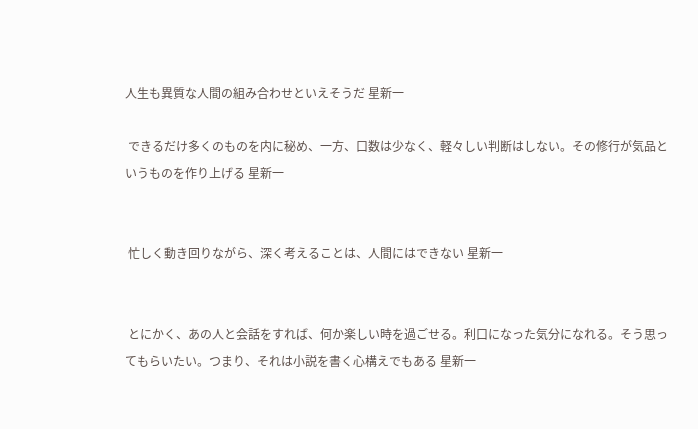人生も異質な人間の組み合わせといえそうだ 星新一

 できるだけ多くのものを内に秘め、一方、口数は少なく、軽々しい判断はしない。その修行が気品というものを作り上げる 星新一


 忙しく動き回りながら、深く考えることは、人間にはできない 星新一


 とにかく、あの人と会話をすれば、何か楽しい時を過ごせる。利口になった気分になれる。そう思ってもらいたい。つまり、それは小説を書く心構えでもある 星新一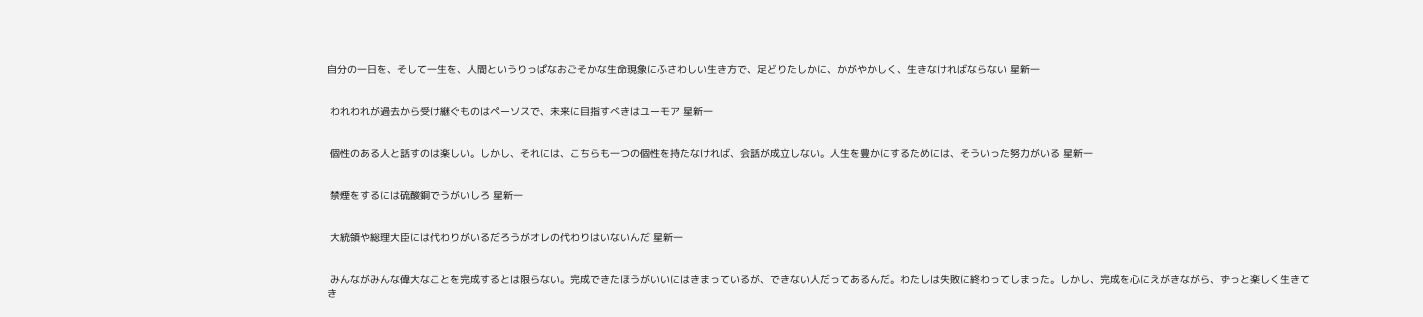自分の一日を、そして一生を、人間というりっぱなおごそかな生命現象にふさわしい生き方で、足どりたしかに、かがやかしく、生きなければならない 星新一


 われわれが過去から受け継ぐものはペーソスで、未来に目指すべきはユーモア 星新一


 個性のある人と話すのは楽しい。しかし、それには、こちらも一つの個性を持たなければ、会話が成立しない。人生を豊かにするためには、そういった努力がいる 星新一


 禁煙をするには硫酸銅でうがいしろ 星新一


 大統領や総理大臣には代わりがいるだろうがオレの代わりはいないんだ 星新一


 みんながみんな偉大なことを完成するとは限らない。完成できたほうがいいにはきまっているが、できない人だってあるんだ。わたしは失敗に終わってしまった。しかし、完成を心にえがきながら、ずっと楽しく生きてき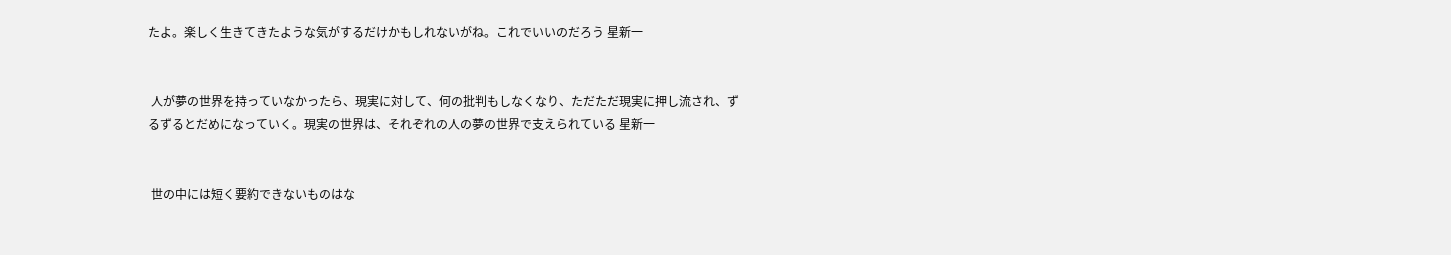たよ。楽しく生きてきたような気がするだけかもしれないがね。これでいいのだろう 星新一


 人が夢の世界を持っていなかったら、現実に対して、何の批判もしなくなり、ただただ現実に押し流され、ずるずるとだめになっていく。現実の世界は、それぞれの人の夢の世界で支えられている 星新一


 世の中には短く要約できないものはな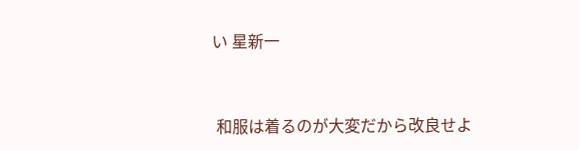い 星新一


 和服は着るのが大変だから改良せよ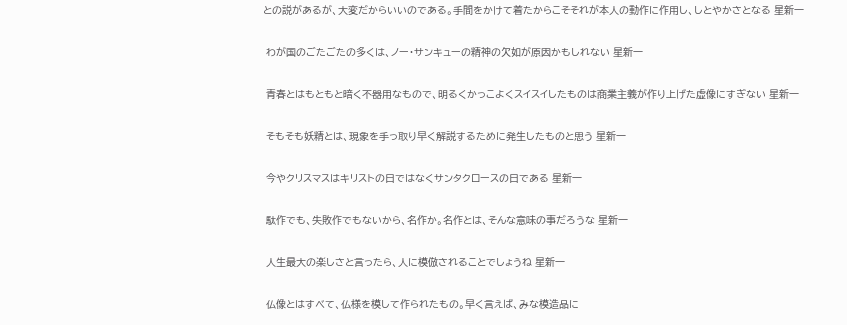との説があるが、大変だからいいのである。手間をかけて着たからこそそれが本人の動作に作用し、しとやかさとなる 星新一


 わが国のごたごたの多くは、ノー・サンキューの精神の欠如が原因かもしれない 星新一


 青春とはもともと暗く不器用なもので、明るくかっこよくスイスイしたものは商業主義が作り上げた虚像にすぎない 星新一


 そもそも妖精とは、現象を手っ取り早く解説するために発生したものと思う 星新一


 今やクリスマスはキリストの日ではなくサンタクロースの日である 星新一


 駄作でも、失敗作でもないから、名作か。名作とは、そんな意味の事だろうな 星新一


 人生最大の楽しさと言ったら、人に模倣されることでしょうね 星新一


 仏像とはすべて、仏様を模して作られたもの。早く言えば、みな模造品に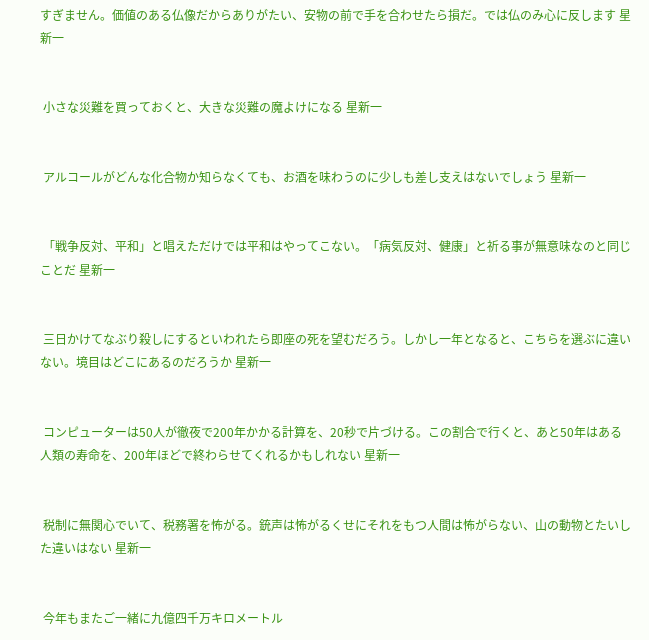すぎません。価値のある仏像だからありがたい、安物の前で手を合わせたら損だ。では仏のみ心に反します 星新一


 小さな災難を買っておくと、大きな災難の魔よけになる 星新一


 アルコールがどんな化合物か知らなくても、お酒を味わうのに少しも差し支えはないでしょう 星新一


 「戦争反対、平和」と唱えただけでは平和はやってこない。「病気反対、健康」と祈る事が無意味なのと同じことだ 星新一


 三日かけてなぶり殺しにするといわれたら即座の死を望むだろう。しかし一年となると、こちらを選ぶに違いない。境目はどこにあるのだろうか 星新一


 コンピューターは50人が徹夜で200年かかる計算を、20秒で片づける。この割合で行くと、あと50年はある人類の寿命を、200年ほどで終わらせてくれるかもしれない 星新一


 税制に無関心でいて、税務署を怖がる。銃声は怖がるくせにそれをもつ人間は怖がらない、山の動物とたいした違いはない 星新一


 今年もまたご一緒に九億四千万キロメートル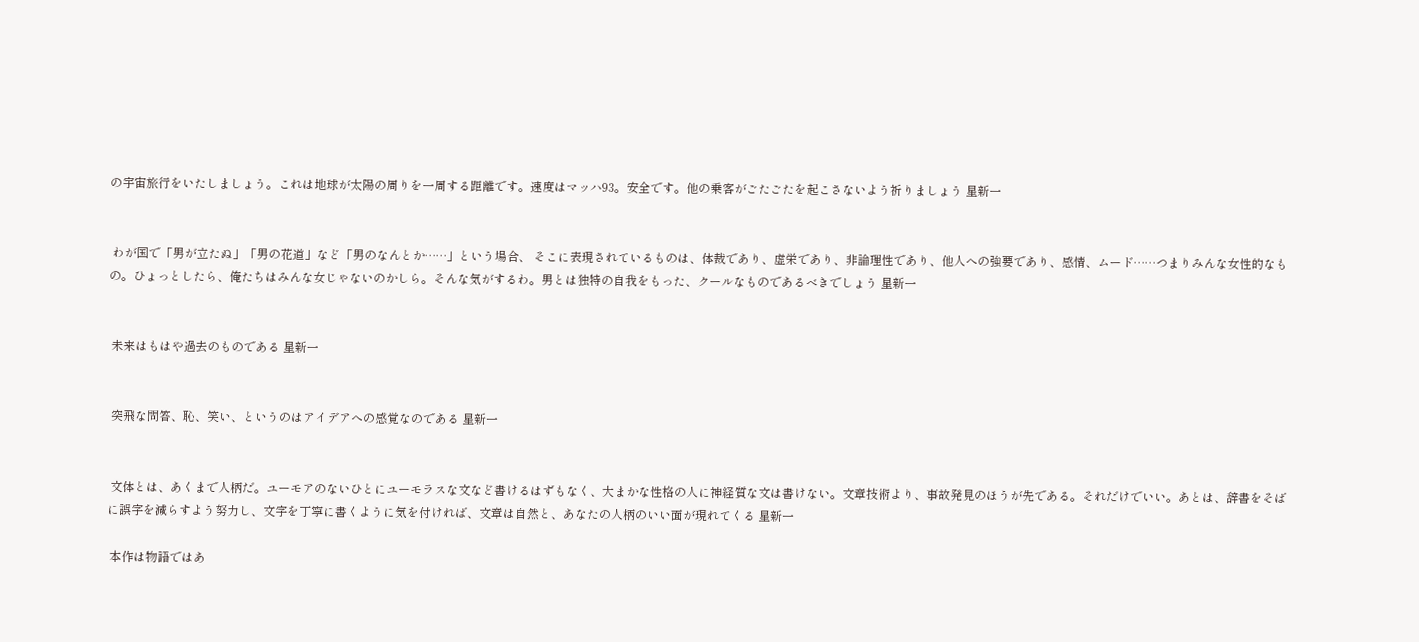の宇宙旅行をいたしましょう。これは地球が太陽の周りを一周する距離です。速度はマッハ93。安全です。他の乗客がごたごたを起こさないよう祈りましょう 星新一


 わが国で「男が立たぬ」「男の花道」など「男のなんとか……」という場合、 そこに表現されているものは、体裁であり、虚栄であり、非論理性であり、他人への強要であり、感情、ムード……つまりみんな女性的なもの。ひょっとしたら、俺たちはみんな女じゃないのかしら。そんな気がするわ。男とは独特の自我をもった、クールなものであるべきでしょう 星新一


 未来はもはや過去のものである 星新一


 突飛な問答、恥、笑い、というのはアイデアへの感覚なのである 星新一


 文体とは、あくまで人柄だ。ユーモアのないひとにユーモラスな文など書けるはずもなく、大まかな性格の人に神経質な文は書けない。文章技術より、事故発見のほうが先である。それだけでいい。あとは、辞書をそばに誤字を減らすよう努力し、文字を丁寧に書くように気を付ければ、文章は自然と、あなたの人柄のいい面が現れてくる 星新一

 本作は物語ではあ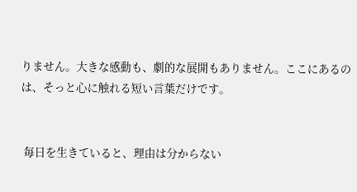りません。大きな感動も、劇的な展開もありません。ここにあるのは、そっと心に触れる短い言葉だけです。


 毎日を生きていると、理由は分からない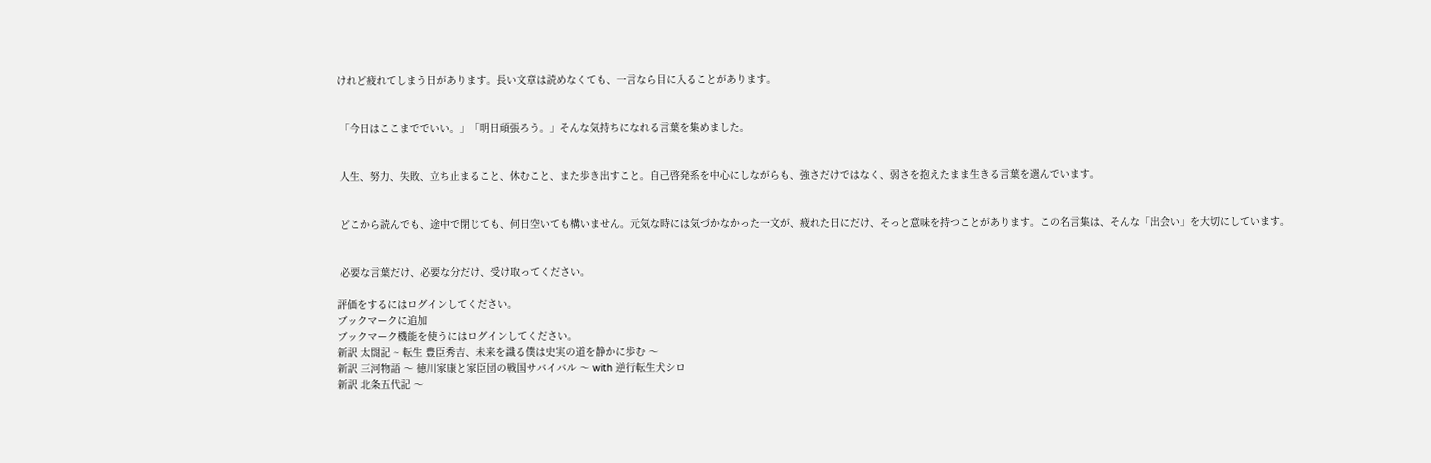けれど疲れてしまう日があります。長い文章は読めなくても、一言なら目に入ることがあります。


 「今日はここまででいい。」「明日頑張ろう。」そんな気持ちになれる言葉を集めました。


 人生、努力、失敗、立ち止まること、休むこと、また歩き出すこと。自己啓発系を中心にしながらも、強さだけではなく、弱さを抱えたまま生きる言葉を選んでいます。


 どこから読んでも、途中で閉じても、何日空いても構いません。元気な時には気づかなかった一文が、疲れた日にだけ、そっと意味を持つことがあります。この名言集は、そんな「出会い」を大切にしています。


 必要な言葉だけ、必要な分だけ、受け取ってください。

評価をするにはログインしてください。
ブックマークに追加
ブックマーク機能を使うにはログインしてください。
新訳 太閤記 ~ 転生 豊臣秀吉、未来を識る僕は史実の道を静かに歩む 〜
新訳 三河物語 〜 徳川家康と家臣団の戦国サバイバル 〜 with 逆行転生犬シロ
新訳 北条五代記 〜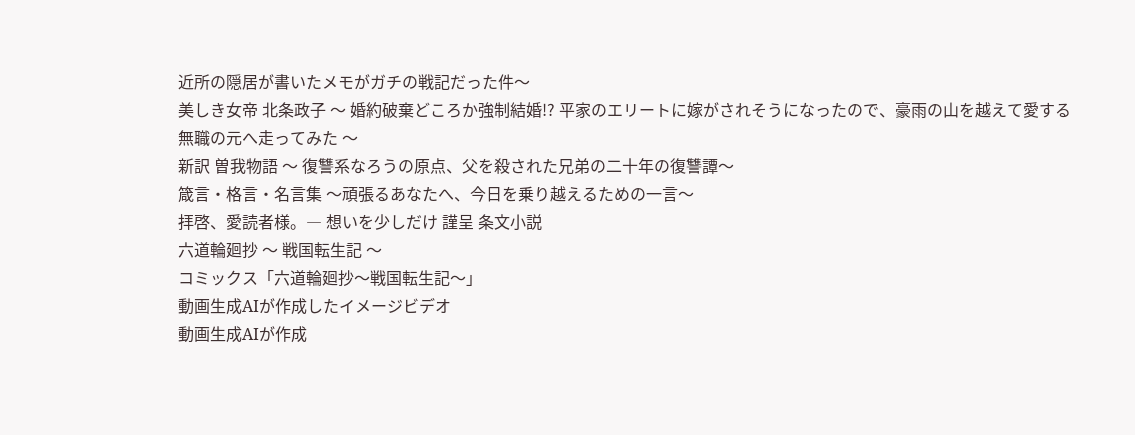近所の隠居が書いたメモがガチの戦記だった件〜
美しき女帝 北条政子 〜 婚約破棄どころか強制結婚!? 平家のエリートに嫁がされそうになったので、豪雨の山を越えて愛する無職の元へ走ってみた 〜
新訳 曽我物語 〜 復讐系なろうの原点、父を殺された兄弟の二十年の復讐譚〜
箴言・格言・名言集 〜頑張るあなたへ、今日を乗り越えるための一言〜
拝啓、愛読者様。― 想いを少しだけ 謹呈 条文小説
六道輪廻抄 〜 戦国転生記 〜
コミックス「六道輪廻抄〜戦国転生記〜」
動画生成AIが作成したイメージビデオ
動画生成AIが作成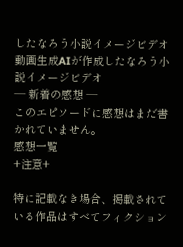したなろう小説イメージビデオ
動画生成AIが作成したなろう小説イメージビデオ
― 新着の感想 ―
このエピソードに感想はまだ書かれていません。
感想一覧
+注意+

特に記載なき場合、掲載されている作品はすべてフィクション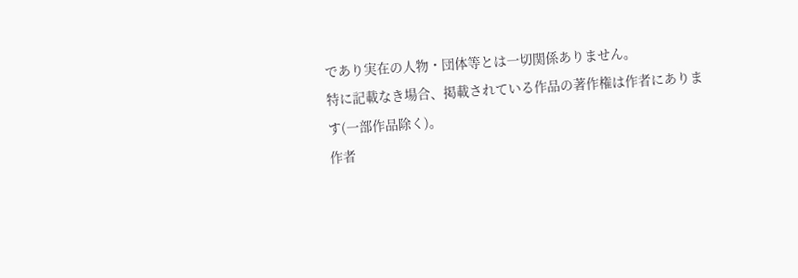であり実在の人物・団体等とは一切関係ありません。
特に記載なき場合、掲載されている作品の著作権は作者にあります(一部作品除く)。
作者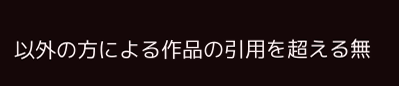以外の方による作品の引用を超える無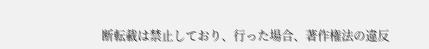断転載は禁止しており、行った場合、著作権法の違反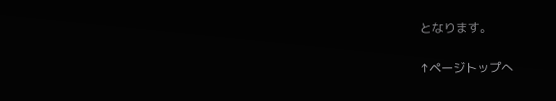となります。

↑ページトップへ